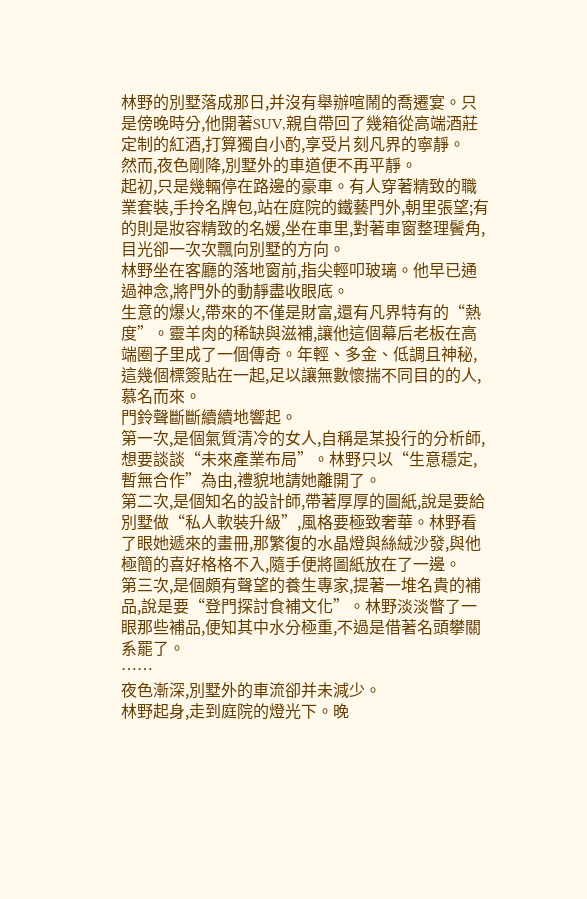林野的別墅落成那日,并沒有舉辦喧鬧的喬遷宴。只是傍晚時分,他開著SUV,親自帶回了幾箱從高端酒莊定制的紅酒,打算獨自小酌,享受片刻凡界的寧靜。
然而,夜色剛降,別墅外的車道便不再平靜。
起初,只是幾輛停在路邊的豪車。有人穿著精致的職業套裝,手拎名牌包,站在庭院的鐵藝門外,朝里張望;有的則是妝容精致的名媛,坐在車里,對著車窗整理鬢角,目光卻一次次飄向別墅的方向。
林野坐在客廳的落地窗前,指尖輕叩玻璃。他早已通過神念,將門外的動靜盡收眼底。
生意的爆火,帶來的不僅是財富,還有凡界特有的“熱度”。靈羊肉的稀缺與滋補,讓他這個幕后老板在高端圈子里成了一個傳奇。年輕、多金、低調且神秘,這幾個標簽貼在一起,足以讓無數懷揣不同目的的人,慕名而來。
門鈴聲斷斷續續地響起。
第一次,是個氣質清冷的女人,自稱是某投行的分析師,想要談談“未來產業布局”。林野只以“生意穩定,暫無合作”為由,禮貌地請她離開了。
第二次,是個知名的設計師,帶著厚厚的圖紙,說是要給別墅做“私人軟裝升級”,風格要極致奢華。林野看了眼她遞來的畫冊,那繁復的水晶燈與絲絨沙發,與他極簡的喜好格格不入,隨手便將圖紙放在了一邊。
第三次,是個頗有聲望的養生專家,提著一堆名貴的補品,說是要“登門探討食補文化”。林野淡淡瞥了一眼那些補品,便知其中水分極重,不過是借著名頭攀關系罷了。
……
夜色漸深,別墅外的車流卻并未減少。
林野起身,走到庭院的燈光下。晚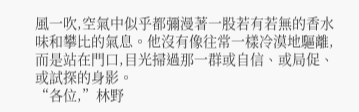風一吹,空氣中似乎都彌漫著一股若有若無的香水味和攀比的氣息。他沒有像往常一樣冷漠地驅離,而是站在門口,目光掃過那一群或自信、或局促、或試探的身影。
“各位,”林野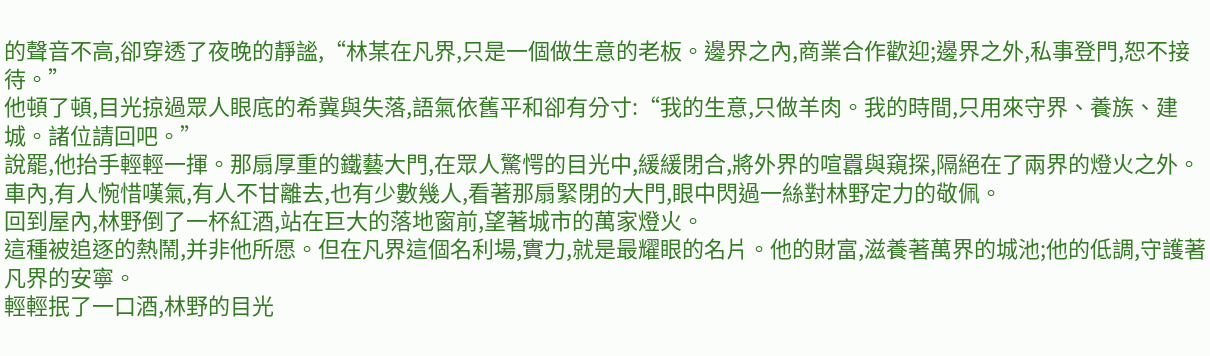的聲音不高,卻穿透了夜晚的靜謐,“林某在凡界,只是一個做生意的老板。邊界之內,商業合作歡迎;邊界之外,私事登門,恕不接待。”
他頓了頓,目光掠過眾人眼底的希冀與失落,語氣依舊平和卻有分寸:“我的生意,只做羊肉。我的時間,只用來守界、養族、建城。諸位請回吧。”
說罷,他抬手輕輕一揮。那扇厚重的鐵藝大門,在眾人驚愕的目光中,緩緩閉合,將外界的喧囂與窺探,隔絕在了兩界的燈火之外。
車內,有人惋惜嘆氣,有人不甘離去,也有少數幾人,看著那扇緊閉的大門,眼中閃過一絲對林野定力的敬佩。
回到屋內,林野倒了一杯紅酒,站在巨大的落地窗前,望著城市的萬家燈火。
這種被追逐的熱鬧,并非他所愿。但在凡界這個名利場,實力,就是最耀眼的名片。他的財富,滋養著萬界的城池;他的低調,守護著凡界的安寧。
輕輕抿了一口酒,林野的目光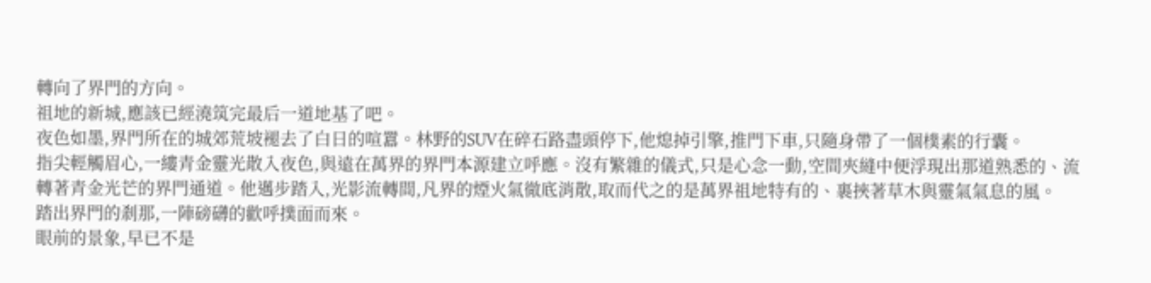轉向了界門的方向。
祖地的新城,應該已經澆筑完最后一道地基了吧。
夜色如墨,界門所在的城郊荒坡褪去了白日的喧囂。林野的SUV在碎石路盡頭停下,他熄掉引擎,推門下車,只隨身帶了一個樸素的行囊。
指尖輕觸眉心,一縷青金靈光散入夜色,與遠在萬界的界門本源建立呼應。沒有繁雜的儀式,只是心念一動,空間夾縫中便浮現出那道熟悉的、流轉著青金光芒的界門通道。他邁步踏入,光影流轉間,凡界的煙火氣徹底消散,取而代之的是萬界祖地特有的、裹挾著草木與靈氣氣息的風。
踏出界門的剎那,一陣磅礴的歡呼撲面而來。
眼前的景象,早已不是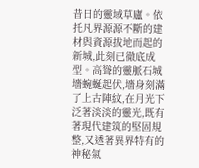昔日的靈域草廬。依托凡界源源不斷的建材與資源拔地而起的新城,此刻已徹底成型。高聳的靈脈石城墻蜿蜒起伏,墻身刻滿了上古陣紋,在月光下泛著淡淡的靈光,既有著現代建筑的堅固規整,又透著異界特有的神秘氣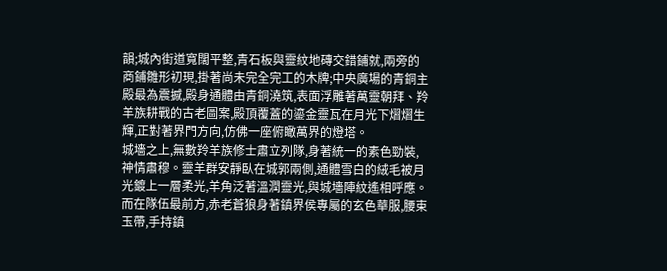韻;城內街道寬闊平整,青石板與靈紋地磚交錯鋪就,兩旁的商鋪雛形初現,掛著尚未完全完工的木牌;中央廣場的青銅主殿最為震撼,殿身通體由青銅澆筑,表面浮雕著萬靈朝拜、羚羊族耕戰的古老圖案,殿頂覆蓋的鎏金靈瓦在月光下熠熠生輝,正對著界門方向,仿佛一座俯瞰萬界的燈塔。
城墻之上,無數羚羊族修士肅立列隊,身著統一的素色勁裝,神情肅穆。靈羊群安靜臥在城郭兩側,通體雪白的絨毛被月光鍍上一層柔光,羊角泛著溫潤靈光,與城墻陣紋遙相呼應。而在隊伍最前方,赤老蒼狼身著鎮界侯專屬的玄色華服,腰束玉帶,手持鎮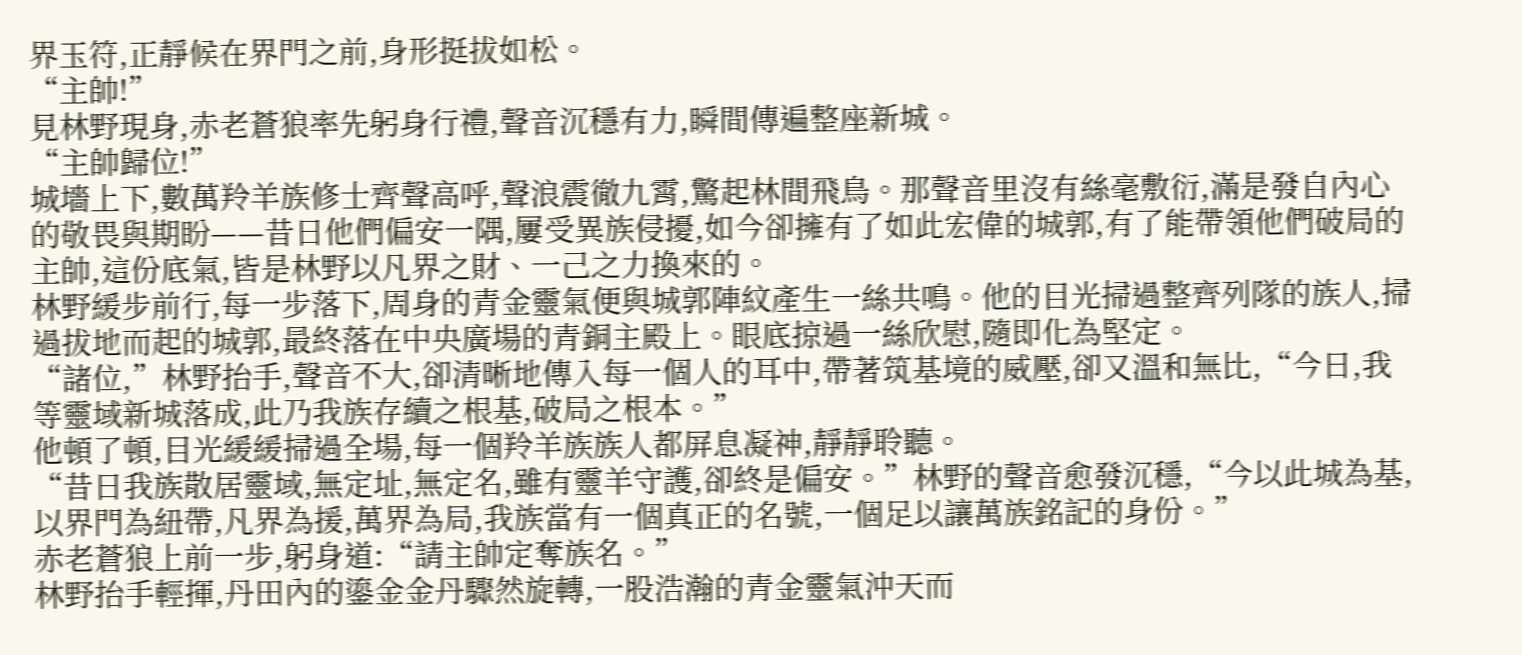界玉符,正靜候在界門之前,身形挺拔如松。
“主帥!”
見林野現身,赤老蒼狼率先躬身行禮,聲音沉穩有力,瞬間傳遍整座新城。
“主帥歸位!”
城墻上下,數萬羚羊族修士齊聲高呼,聲浪震徹九霄,驚起林間飛鳥。那聲音里沒有絲毫敷衍,滿是發自內心的敬畏與期盼——昔日他們偏安一隅,屢受異族侵擾,如今卻擁有了如此宏偉的城郭,有了能帶領他們破局的主帥,這份底氣,皆是林野以凡界之財、一己之力換來的。
林野緩步前行,每一步落下,周身的青金靈氣便與城郭陣紋產生一絲共鳴。他的目光掃過整齊列隊的族人,掃過拔地而起的城郭,最終落在中央廣場的青銅主殿上。眼底掠過一絲欣慰,隨即化為堅定。
“諸位,”林野抬手,聲音不大,卻清晰地傳入每一個人的耳中,帶著筑基境的威壓,卻又溫和無比,“今日,我等靈域新城落成,此乃我族存續之根基,破局之根本。”
他頓了頓,目光緩緩掃過全場,每一個羚羊族族人都屏息凝神,靜靜聆聽。
“昔日我族散居靈域,無定址,無定名,雖有靈羊守護,卻終是偏安。”林野的聲音愈發沉穩,“今以此城為基,以界門為紐帶,凡界為援,萬界為局,我族當有一個真正的名號,一個足以讓萬族銘記的身份。”
赤老蒼狼上前一步,躬身道:“請主帥定奪族名。”
林野抬手輕揮,丹田內的鎏金金丹驟然旋轉,一股浩瀚的青金靈氣沖天而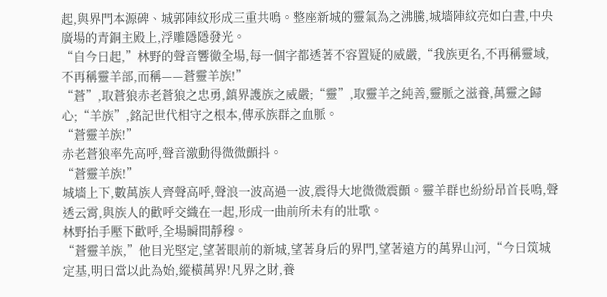起,與界門本源碑、城郭陣紋形成三重共鳴。整座新城的靈氣為之沸騰,城墻陣紋亮如白晝,中央廣場的青銅主殿上,浮雕隱隱發光。
“自今日起,”林野的聲音響徹全場,每一個字都透著不容置疑的威嚴,“我族更名,不再稱靈域,不再稱靈羊部,而稱——蒼靈羊族!”
“蒼”,取蒼狼赤老蒼狼之忠勇,鎮界護族之威嚴;“靈”,取靈羊之純善,靈脈之滋養,萬靈之歸心;“羊族”,銘記世代相守之根本,傳承族群之血脈。
“蒼靈羊族!”
赤老蒼狼率先高呼,聲音激動得微微顫抖。
“蒼靈羊族!”
城墻上下,數萬族人齊聲高呼,聲浪一波高過一波,震得大地微微震顫。靈羊群也紛紛昂首長鳴,聲透云霄,與族人的歡呼交織在一起,形成一曲前所未有的壯歌。
林野抬手壓下歡呼,全場瞬間靜穆。
“蒼靈羊族,”他目光堅定,望著眼前的新城,望著身后的界門,望著遠方的萬界山河,“今日筑城定基,明日當以此為始,縱橫萬界!凡界之財,養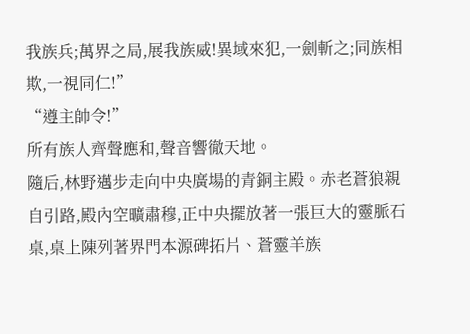我族兵;萬界之局,展我族威!異域來犯,一劍斬之;同族相欺,一視同仁!”
“遵主帥令!”
所有族人齊聲應和,聲音響徹天地。
隨后,林野邁步走向中央廣場的青銅主殿。赤老蒼狼親自引路,殿內空曠肅穆,正中央擺放著一張巨大的靈脈石桌,桌上陳列著界門本源碑拓片、蒼靈羊族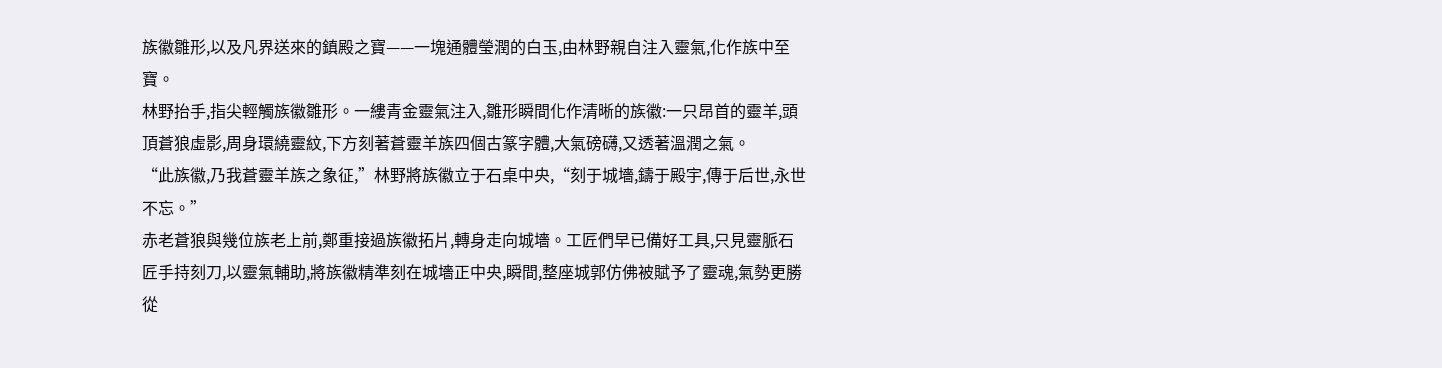族徽雛形,以及凡界送來的鎮殿之寶——一塊通體瑩潤的白玉,由林野親自注入靈氣,化作族中至寶。
林野抬手,指尖輕觸族徽雛形。一縷青金靈氣注入,雛形瞬間化作清晰的族徽:一只昂首的靈羊,頭頂蒼狼虛影,周身環繞靈紋,下方刻著蒼靈羊族四個古篆字體,大氣磅礴,又透著溫潤之氣。
“此族徽,乃我蒼靈羊族之象征,”林野將族徽立于石桌中央,“刻于城墻,鑄于殿宇,傳于后世,永世不忘。”
赤老蒼狼與幾位族老上前,鄭重接過族徽拓片,轉身走向城墻。工匠們早已備好工具,只見靈脈石匠手持刻刀,以靈氣輔助,將族徽精準刻在城墻正中央,瞬間,整座城郭仿佛被賦予了靈魂,氣勢更勝從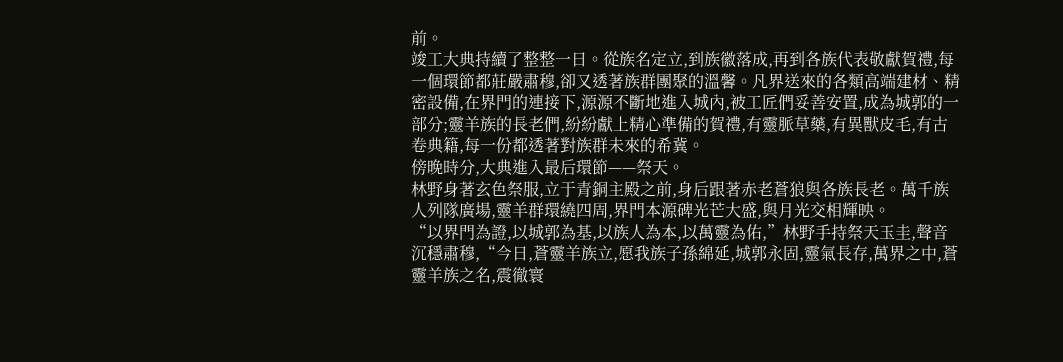前。
竣工大典持續了整整一日。從族名定立,到族徽落成,再到各族代表敬獻賀禮,每一個環節都莊嚴肅穆,卻又透著族群團聚的溫馨。凡界送來的各類高端建材、精密設備,在界門的連接下,源源不斷地進入城內,被工匠們妥善安置,成為城郭的一部分;靈羊族的長老們,紛紛獻上精心準備的賀禮,有靈脈草藥,有異獸皮毛,有古卷典籍,每一份都透著對族群未來的希冀。
傍晚時分,大典進入最后環節——祭天。
林野身著玄色祭服,立于青銅主殿之前,身后跟著赤老蒼狼與各族長老。萬千族人列隊廣場,靈羊群環繞四周,界門本源碑光芒大盛,與月光交相輝映。
“以界門為證,以城郭為基,以族人為本,以萬靈為佑,”林野手持祭天玉圭,聲音沉穩肅穆,“今日,蒼靈羊族立,愿我族子孫綿延,城郭永固,靈氣長存,萬界之中,蒼靈羊族之名,震徹寰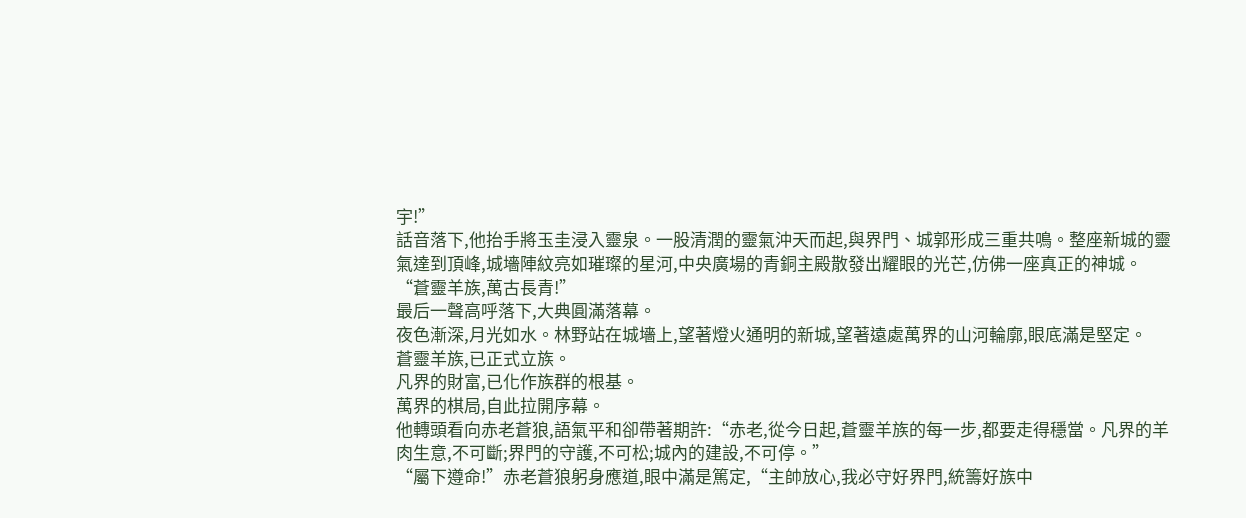宇!”
話音落下,他抬手將玉圭浸入靈泉。一股清潤的靈氣沖天而起,與界門、城郭形成三重共鳴。整座新城的靈氣達到頂峰,城墻陣紋亮如璀璨的星河,中央廣場的青銅主殿散發出耀眼的光芒,仿佛一座真正的神城。
“蒼靈羊族,萬古長青!”
最后一聲高呼落下,大典圓滿落幕。
夜色漸深,月光如水。林野站在城墻上,望著燈火通明的新城,望著遠處萬界的山河輪廓,眼底滿是堅定。
蒼靈羊族,已正式立族。
凡界的財富,已化作族群的根基。
萬界的棋局,自此拉開序幕。
他轉頭看向赤老蒼狼,語氣平和卻帶著期許:“赤老,從今日起,蒼靈羊族的每一步,都要走得穩當。凡界的羊肉生意,不可斷;界門的守護,不可松;城內的建設,不可停。”
“屬下遵命!”赤老蒼狼躬身應道,眼中滿是篤定,“主帥放心,我必守好界門,統籌好族中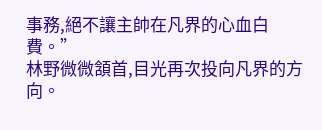事務,絕不讓主帥在凡界的心血白費。”
林野微微頷首,目光再次投向凡界的方向。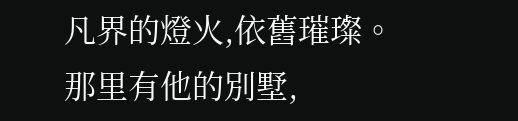凡界的燈火,依舊璀璨。
那里有他的別墅,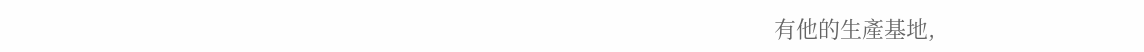有他的生產基地,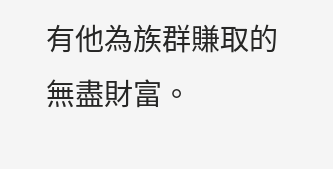有他為族群賺取的無盡財富。